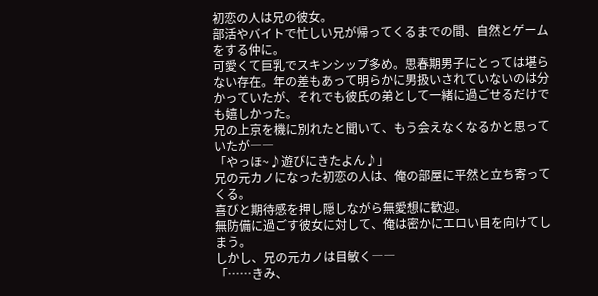初恋の人は兄の彼女。
部活やバイトで忙しい兄が帰ってくるまでの間、自然とゲームをする仲に。
可愛くて巨乳でスキンシップ多め。思春期男子にとっては堪らない存在。年の差もあって明らかに男扱いされていないのは分かっていたが、それでも彼氏の弟として一緒に過ごせるだけでも嬉しかった。
兄の上京を機に別れたと聞いて、もう会えなくなるかと思っていたが――
「やっほ~♪遊びにきたよん♪」
兄の元カノになった初恋の人は、俺の部屋に平然と立ち寄ってくる。
喜びと期待感を押し隠しながら無愛想に歓迎。
無防備に過ごす彼女に対して、俺は密かにエロい目を向けてしまう。
しかし、兄の元カノは目敏く――
「……きみ、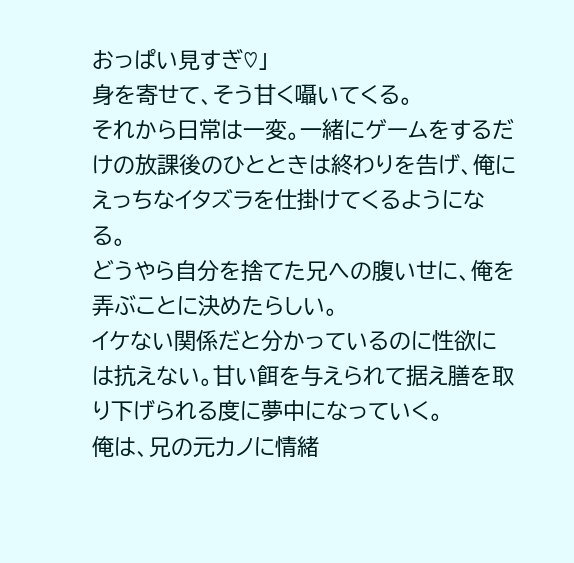おっぱい見すぎ♡」
身を寄せて、そう甘く囁いてくる。
それから日常は一変。一緒にゲームをするだけの放課後のひとときは終わりを告げ、俺にえっちなイタズラを仕掛けてくるようになる。
どうやら自分を捨てた兄への腹いせに、俺を弄ぶことに決めたらしい。
イケない関係だと分かっているのに性欲には抗えない。甘い餌を与えられて据え膳を取り下げられる度に夢中になっていく。
俺は、兄の元カノに情緒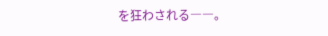を狂わされる――。